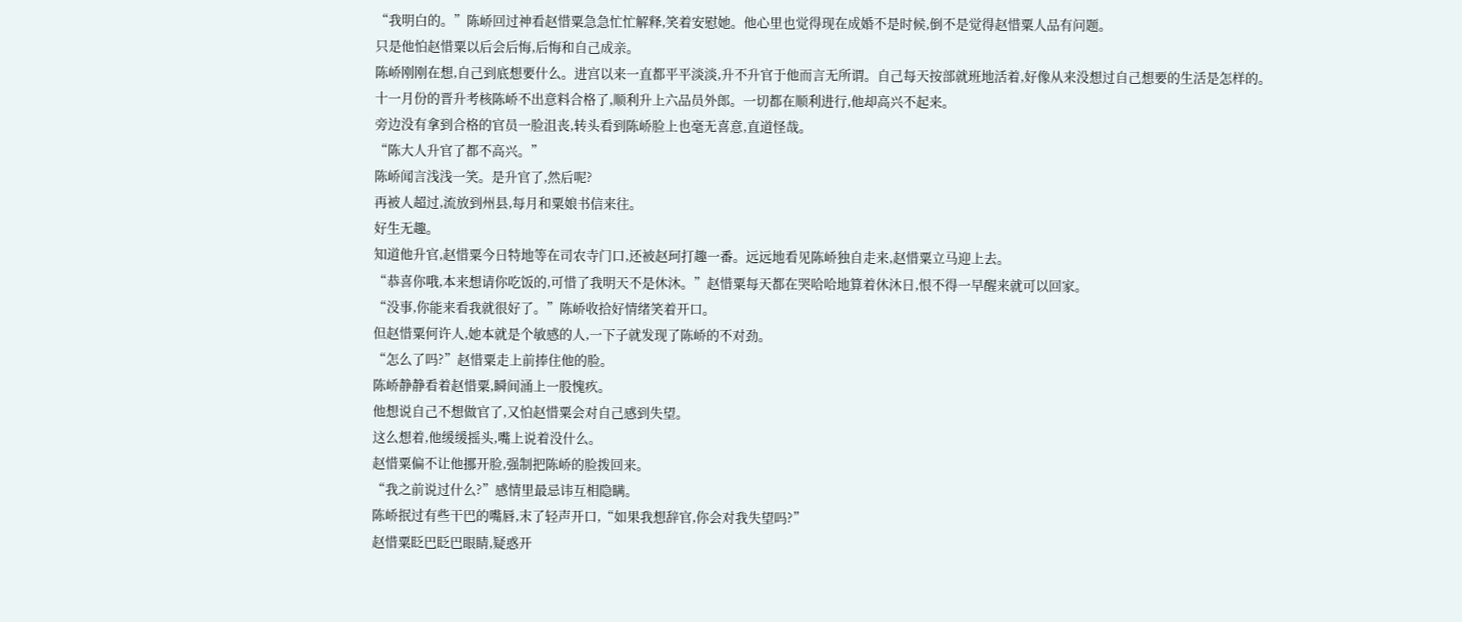“我明白的。”陈峤回过神看赵惜粟急急忙忙解释,笑着安慰她。他心里也觉得现在成婚不是时候,倒不是觉得赵惜粟人品有问题。
只是他怕赵惜粟以后会后悔,后悔和自己成亲。
陈峤刚刚在想,自己到底想要什么。进宫以来一直都平平淡淡,升不升官于他而言无所谓。自己每天按部就班地活着,好像从来没想过自己想要的生活是怎样的。
十一月份的晋升考核陈峤不出意料合格了,顺利升上六品员外郎。一切都在顺利进行,他却高兴不起来。
旁边没有拿到合格的官员一脸沮丧,转头看到陈峤脸上也毫无喜意,直道怪哉。
“陈大人升官了都不高兴。”
陈峤闻言浅浅一笑。是升官了,然后呢?
再被人超过,流放到州县,每月和粟娘书信来往。
好生无趣。
知道他升官,赵惜粟今日特地等在司农寺门口,还被赵珂打趣一番。远远地看见陈峤独自走来,赵惜粟立马迎上去。
“恭喜你哦,本来想请你吃饭的,可惜了我明天不是休沐。”赵惜粟每天都在哭哈哈地算着休沐日,恨不得一早醒来就可以回家。
“没事,你能来看我就很好了。”陈峤收拾好情绪笑着开口。
但赵惜粟何许人,她本就是个敏感的人,一下子就发现了陈峤的不对劲。
“怎么了吗?”赵惜粟走上前捧住他的脸。
陈峤静静看着赵惜粟,瞬间涌上一股愧疚。
他想说自己不想做官了,又怕赵惜粟会对自己感到失望。
这么想着,他缓缓摇头,嘴上说着没什么。
赵惜粟偏不让他挪开脸,强制把陈峤的脸拨回来。
“我之前说过什么?”感情里最忌讳互相隐瞒。
陈峤抿过有些干巴的嘴唇,末了轻声开口,“如果我想辞官,你会对我失望吗?”
赵惜粟眨巴眨巴眼睛,疑惑开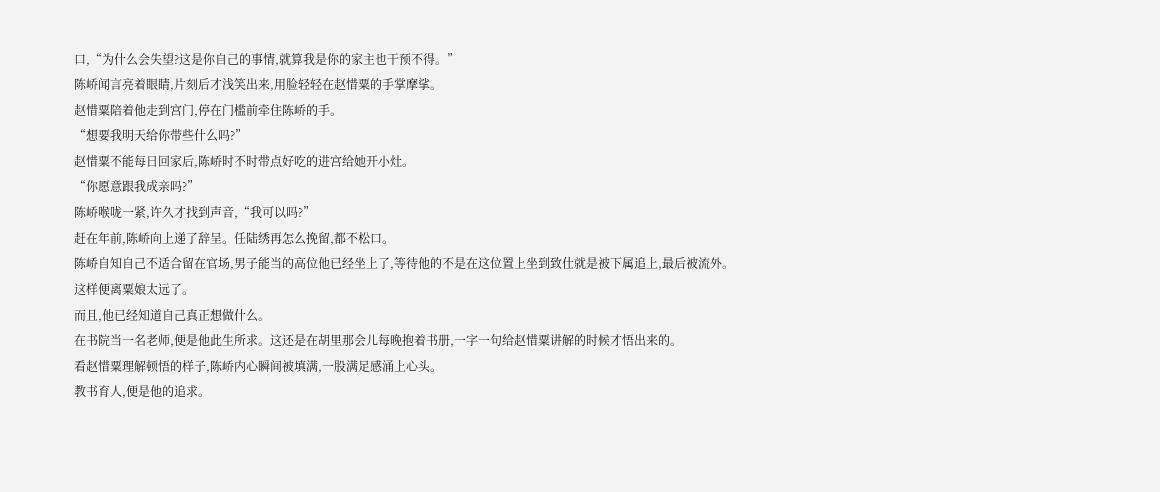口,“为什么会失望?这是你自己的事情,就算我是你的家主也干预不得。”
陈峤闻言亮着眼睛,片刻后才浅笑出来,用脸轻轻在赵惜粟的手掌摩挲。
赵惜粟陪着他走到宫门,停在门槛前牵住陈峤的手。
“想要我明天给你带些什么吗?”
赵惜粟不能每日回家后,陈峤时不时带点好吃的进宫给她开小灶。
“你愿意跟我成亲吗?”
陈峤喉咙一紧,许久才找到声音,“我可以吗?”
赶在年前,陈峤向上递了辞呈。任陆绣再怎么挽留,都不松口。
陈峤自知自己不适合留在官场,男子能当的高位他已经坐上了,等待他的不是在这位置上坐到致仕就是被下属追上,最后被流外。
这样便离粟娘太远了。
而且,他已经知道自己真正想做什么。
在书院当一名老师,便是他此生所求。这还是在胡里那会儿每晚抱着书册,一字一句给赵惜粟讲解的时候才悟出来的。
看赵惜粟理解顿悟的样子,陈峤内心瞬间被填满,一股满足感涌上心头。
教书育人,便是他的追求。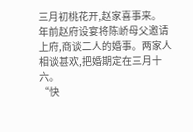三月初桃花开,赵家喜事来。
年前赵府设宴将陈峤母父邀请上府,商谈二人的婚事。两家人相谈甚欢,把婚期定在三月十六。
“快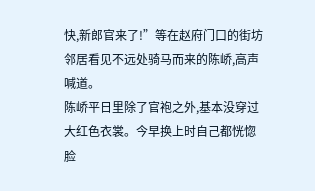快,新郎官来了!”等在赵府门口的街坊邻居看见不远处骑马而来的陈峤,高声喊道。
陈峤平日里除了官袍之外,基本没穿过大红色衣裳。今早换上时自己都恍惚脸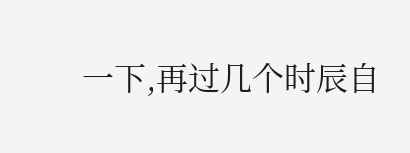一下,再过几个时辰自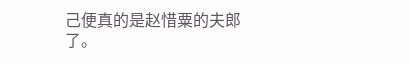己便真的是赵惜粟的夫郎了。